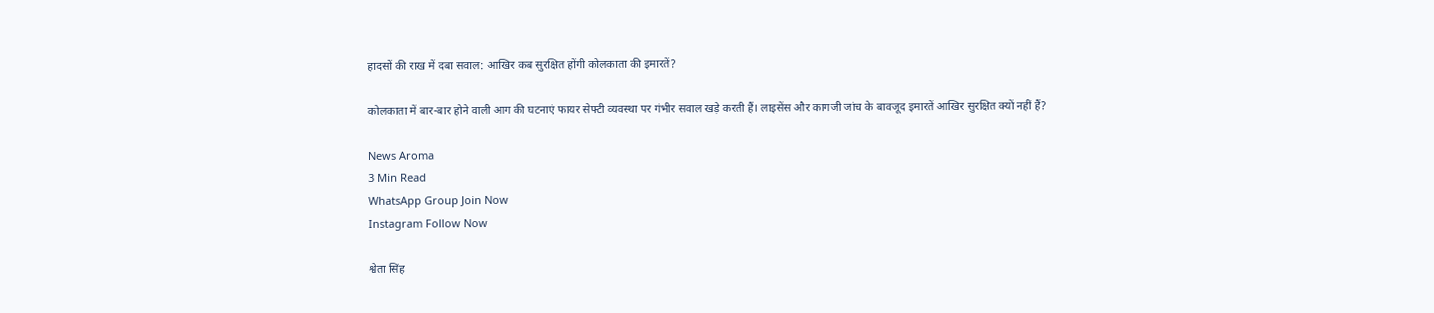हादसों की राख में दबा सवाल: आखिर कब सुरक्षित होंगी कोलकाता की इमारतें?

कोलकाता में बार-बार होने वाली आग की घटनाएं फायर सेफ्टी व्यवस्था पर गंभीर सवाल खड़े करती हैं। लाइसेंस और कागजी जांच के बावजूद इमारतें आखिर सुरक्षित क्यों नहीं हैं?

News Aroma
3 Min Read
WhatsApp Group Join Now
Instagram Follow Now

श्वेता सिंह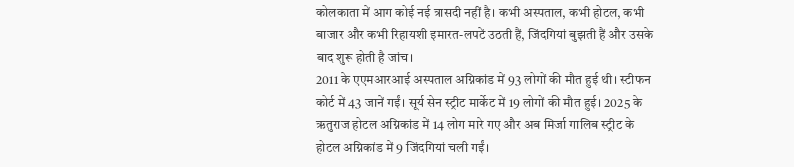कोलकाता में आग कोई नई त्रासदी नहीं है। कभी अस्पताल, कभी होटल, कभी बाजार और कभी रिहायशी इमारत-लपटें उठती हैं, जिंदगियां बुझती हैं और उसके बाद शुरू होती है जांच।
2011 के एएमआरआई अस्पताल अग्निकांड में 93 लोगों की मौत हुई थी। स्टीफन कोर्ट में 43 जानें गईं। सूर्य सेन स्ट्रीट मार्केट में 19 लोगों की मौत हुई। 2025 के ऋतुराज होटल अग्निकांड में 14 लोग मारे गए और अब मिर्जा गालिब स्ट्रीट के होटल अग्निकांड में 9 जिंदगियां चली गईं।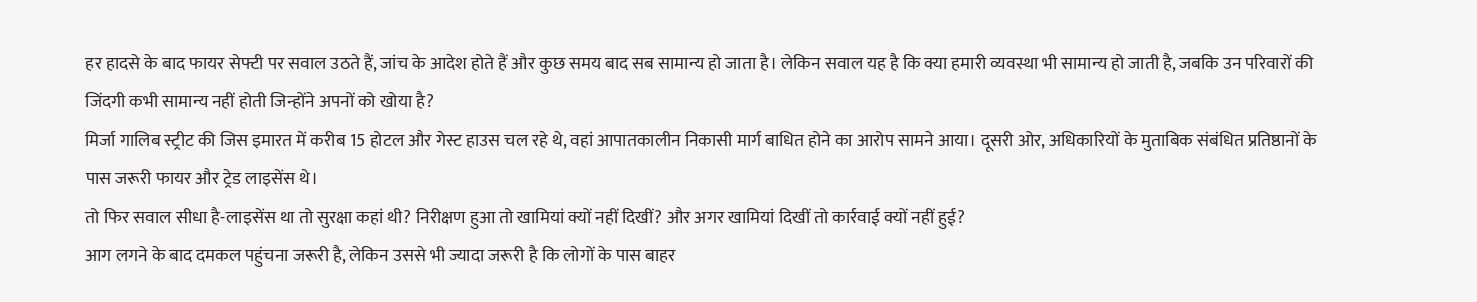हर हादसे के बाद फायर सेफ्टी पर सवाल उठते हैं, जांच के आदेश होते हैं और कुछ समय बाद सब सामान्य हो जाता है। लेकिन सवाल यह है कि क्या हमारी व्यवस्था भी सामान्य हो जाती है, जबकि उन परिवारों की जिंदगी कभी सामान्य नहीं होती जिन्होंने अपनों को खोया है?
मिर्जा गालिब स्ट्रीट की जिस इमारत में करीब 15 होटल और गेस्ट हाउस चल रहे थे, वहां आपातकालीन निकासी मार्ग बाधित होने का आरोप सामने आया। दूसरी ओर, अधिकारियों के मुताबिक संबंधित प्रतिष्ठानों के पास जरूरी फायर और ट्रेड लाइसेंस थे।
तो फिर सवाल सीधा है-लाइसेंस था तो सुरक्षा कहां थी? निरीक्षण हुआ तो खामियां क्यों नहीं दिखीं? और अगर खामियां दिखीं तो कार्रवाई क्यों नहीं हुई?
आग लगने के बाद दमकल पहुंचना जरूरी है, लेकिन उससे भी ज्यादा जरूरी है कि लोगों के पास बाहर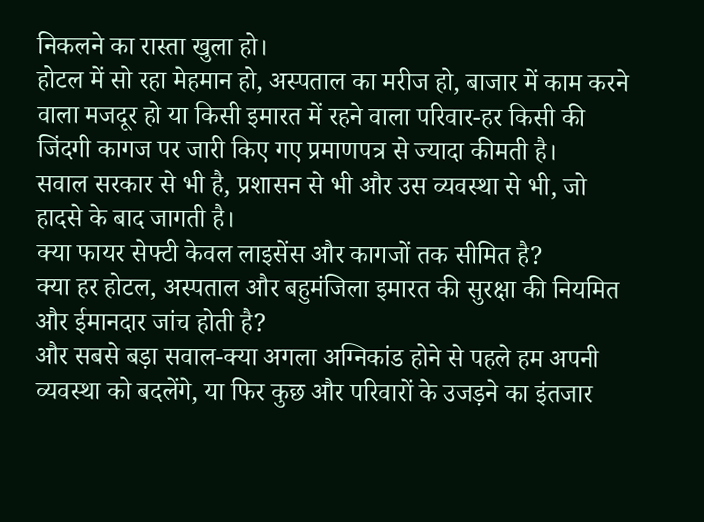निकलने का रास्ता खुला हो।
होटल में सो रहा मेहमान हो, अस्पताल का मरीज हो, बाजार में काम करने वाला मजदूर हो या किसी इमारत में रहने वाला परिवार-हर किसी की जिंदगी कागज पर जारी किए गए प्रमाणपत्र से ज्यादा कीमती है।
सवाल सरकार से भी है, प्रशासन से भी और उस व्यवस्था से भी, जो हादसे के बाद जागती है।
क्या फायर सेफ्टी केवल लाइसेंस और कागजों तक सीमित है?
क्या हर होटल, अस्पताल और बहुमंजिला इमारत की सुरक्षा की नियमित और ईमानदार जांच होती है?
और सबसे बड़ा सवाल-क्या अगला अग्निकांड होने से पहले हम अपनी व्यवस्था को बदलेंगे, या फिर कुछ और परिवारों के उजड़ने का इंतजार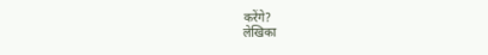करेंगे?
लेखिका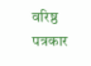वरिष्ठ पत्रकार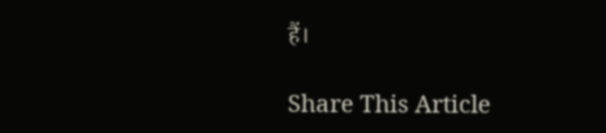हैं।

Share This Article